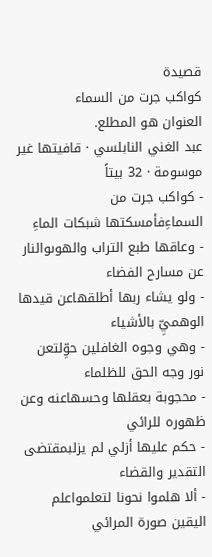قصيدة
كواكب جرت من السماء
العنوان هو المطلع.
عبد الغني النابلسي · قافيتها غير موسومة · 32 بيتاً
- كواكب جرت من السماءِفأمسكتها شبكات الماءِ
- وعاقها طبع التراب والهوىوالنار عن مسارح الفضاء
- ولو يشاء ربها أطلقهاعن قيدها الوهميِّ بالأشياء
- وهي وجوه الغافلين حوِّلتعن نور وجه الحق للظلماء
- محجوبة بعقلها وحسهاعنه وعن ظهوره للرائي
- حكم عليها أزلي لم يزلبمقتضى التقدير والقضاء
- ألا هلموا نحونا لتعلمواعلم اليقين صورة المرائي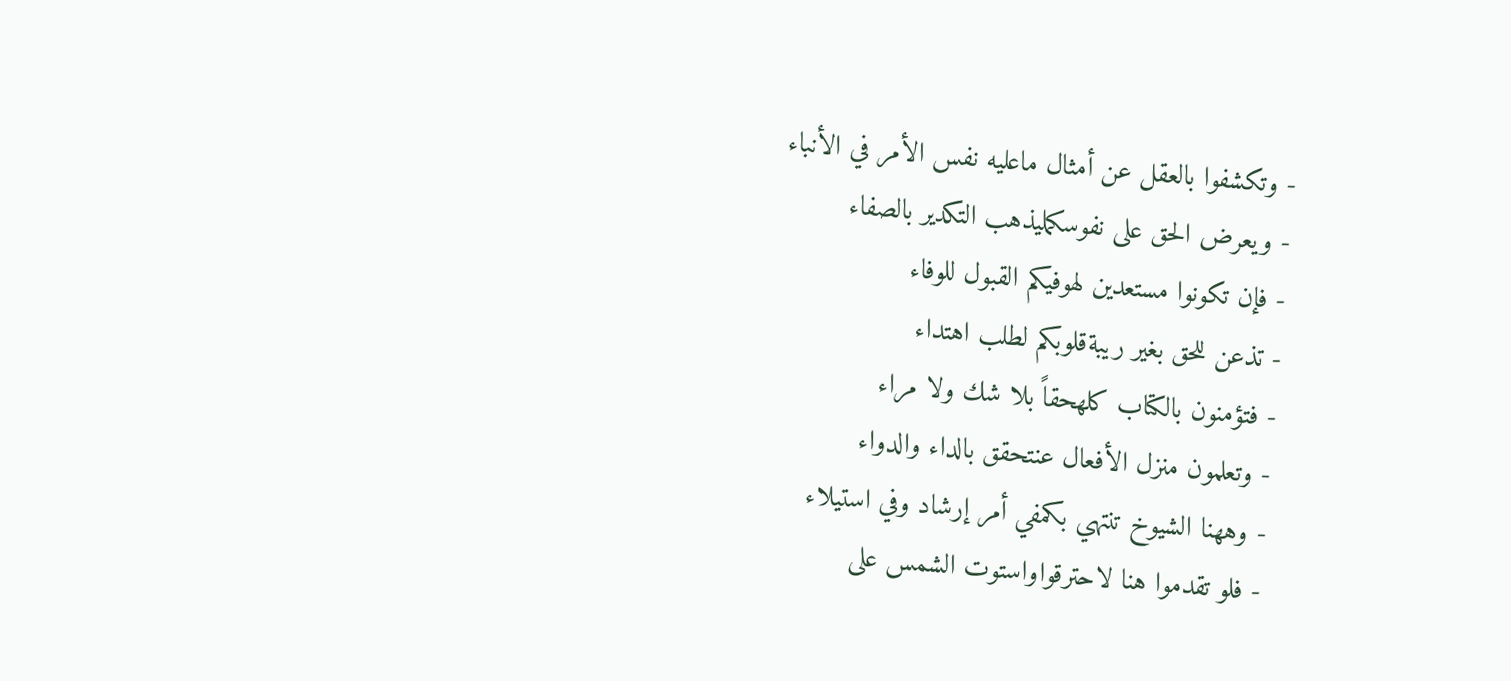- وتكشفوا بالعقل عن أمثال ماعليه نفس الأمر في الأنباء
- ويعرض الحق على نفوسكمليذهب التكدير بالصفاء
- فإن تكونوا مستعدين لهوفيكم القبول للوفاء
- تذعن للحق بغير ريبةقلوبكم لطلب اهتداء
- فتؤمنون بالكتاب كلهحقاً بلا شك ولا مراء
- وتعلمون منزل الأفعال عنتحقق بالداء والدواء
- وههنا الشيوخ تنتهي بكمفي أمر إرشاد وفي استيلاء
- فلو تقدموا هنا لاحترقواواستوت الشمس على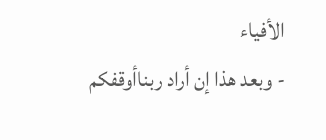الأفياء
- وبعد هذا إن أراد ربناأوقفكم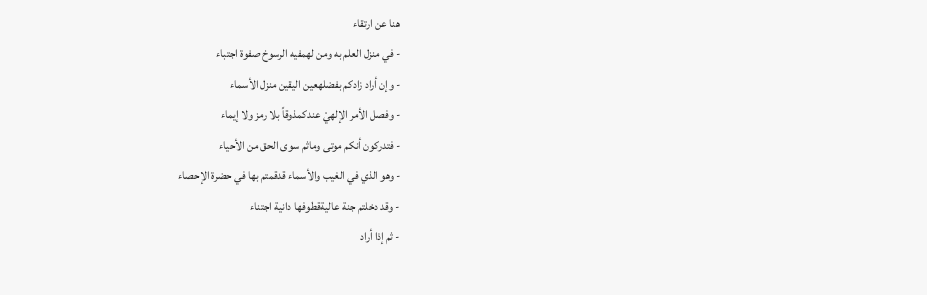هنا عن ارتقاء
- في منزل العلم به ومن لهمفيه الرسوخ صفوة اجتباء
- وإن أراد زادكم بفضلهعين اليقين منزل الأسماء
- وفصل الأمر الإلهيْ عندكمذوقاً بلا رمز ولا إيماء
- فتدركون أنكم موتى وماثم سوى الحق من الأحياء
- وهو الذي في الغيب والأسماء قدقمتم بها في حضرة الإحصاء
- وقد دخلتم جنة عاليةقطوفها دانية اجتناء
- ثم إذا أراد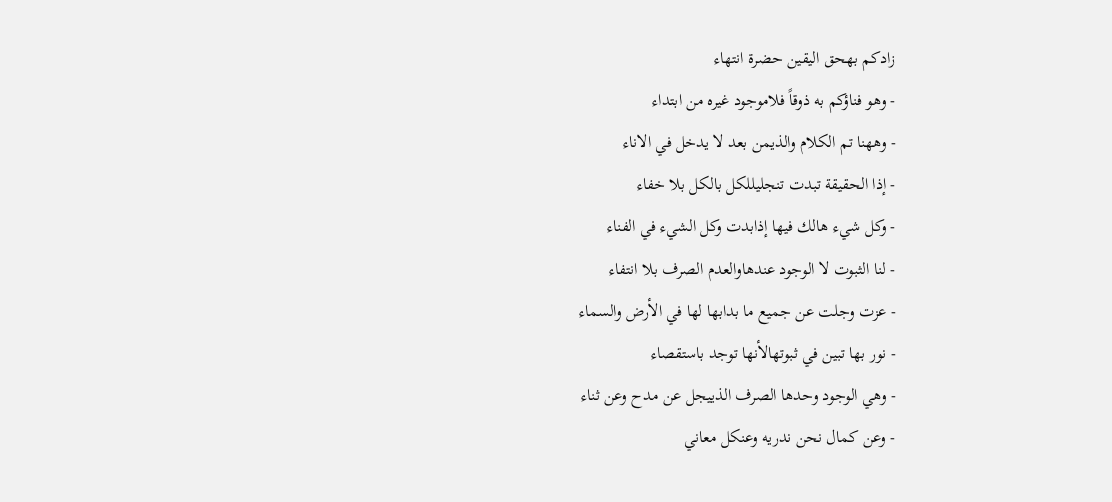زادكم بهحق اليقين حضرة انتهاء
- وهو فناؤكم به ذوقاً فلاموجود غيره من ابتداء
- وههنا تم الكلام والذيمن بعد لا يدخل في الاناء
- إذا الحقيقة تبدت تنجليللكل بالكل بلا خفاء
- وكل شيء هالك فيها إذابدت وكل الشيء في الفناء
- لنا الثبوت لا الوجود عندهاوالعدم الصرف بلا انتفاء
- عزت وجلت عن جميع ما بدابها لها في الأرض والسماء
- نور بها تبين في ثبوتهالأنها توجد باستقصاء
- وهي الوجود وحدها الصرف الذييجل عن مدح وعن ثناء
- وعن كمال نحن ندريه وعنكل معاني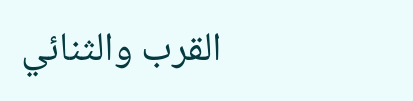القرب والثنائي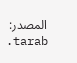المصدر: tarab.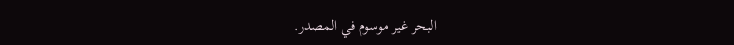البحر غير موسوم في المصدر.